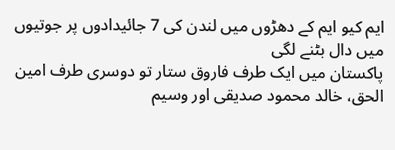ایم کیو ایم کے دھڑوں میں لندن کی 7 جائیدادوں پر جوتیوں میں دال بٹنے لگی
پاکستان میں ایک طرف فاروق ستار تو دوسری طرف امین الحق، خالد محمود صدیقی اور وسیم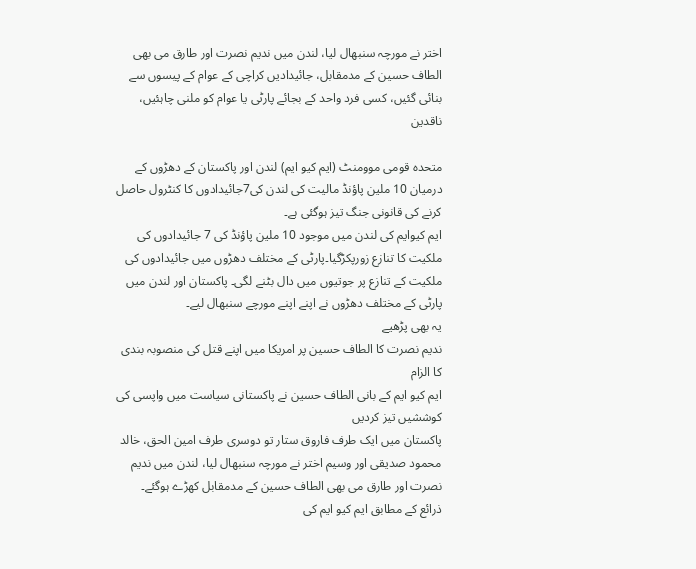اختر نے مورچہ سنبھال لیا، لندن میں ندیم نصرت اور طارق می بھی الطاف حسین کے مدمقابل، جائیدادیں کراچی کے عوام کے پیسوں سے بنائی گئیں، کسی فرد واحد کے بجائے پارٹی یا عوام کو ملنی چاہئیں، ناقدین

متحدہ قومی موومنٹ (ایم کیو ایم) لندن اور پاکستان کے دھڑوں کے درمیان 10 ملین پاؤنڈ مالیت کی لندن کی7جائیدادوں کا کنٹرول حاصل کرنے کی قانونی جنگ تیز ہوگئی ہے۔
ایم کیوایم کی لندن میں موجود 10 ملین پاؤنڈ کی 7 جائیدادوں کی ملکیت کا تنازع زورپکڑگیا۔پارٹی کے مختلف دھڑوں میں جائیدادوں کی ملکیت کے تنازع پر جوتیوں میں دال بٹنے لگی۔ پاکستان اور لندن میں پارٹی کے مختلف دھڑوں نے اپنے اپنے مورچے سنبھال لیے۔
یہ بھی پڑھیے
ندیم نصرت کا الطاف حسین پر امریکا میں اپنے قتل کی منصوبہ بندی کا الزام
ایم کیو ایم کے بانی الطاف حسین نے پاکستانی سیاست میں واپسی کی کوششیں تیز کردیں
پاکستان میں ایک طرف فاروق ستار تو دوسری طرف امین الحق، خالد محمود صدیقی اور وسیم اختر نے مورچہ سنبھال لیا، لندن میں ندیم نصرت اور طارق می بھی الطاف حسین کے مدمقابل کھڑے ہوگئے۔
ذرائع کے مطابق ایم کیو ایم کی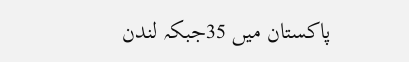پاکستان میں 35جبکہ لندن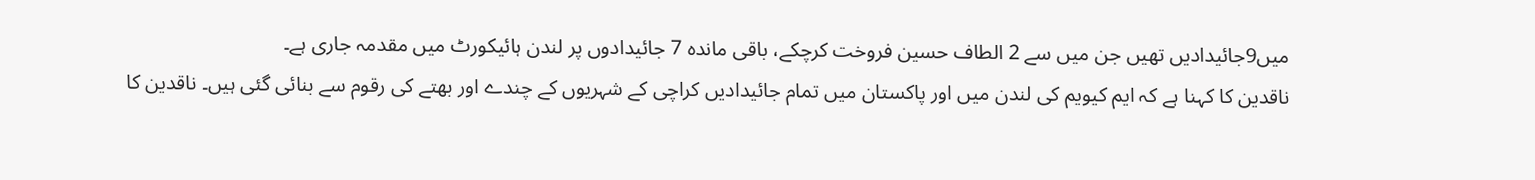میں9جائیدادیں تھیں جن میں سے 2 الطاف حسین فروخت کرچکے، باقی ماندہ 7 جائیدادوں پر لندن ہائیکورٹ میں مقدمہ جاری ہے۔
ناقدین کا کہنا ہے کہ ایم کیویم کی لندن میں اور پاکستان میں تمام جائیدادیں کراچی کے شہریوں کے چندے اور بھتے کی رقوم سے بنائی گئی ہیں۔ ناقدین کا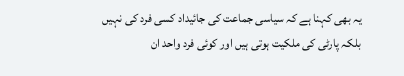یہ بھی کہنا ہے کہ سیاسی جماعت کی جائیداد کسی فرد کی نہیں بلکہ پارٹی کی ملکیت ہوتی ہیں اور کوئی فرد واحد ان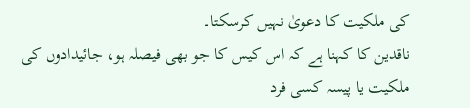کی ملکیت کا دعویٰ نہیں کرسکتا۔
ناقدین کا کہنا ہے کہ اس کیس کا جو بھی فیصلہ ہو، جائیدادوں کی ملکیت یا پیسہ کسی فرد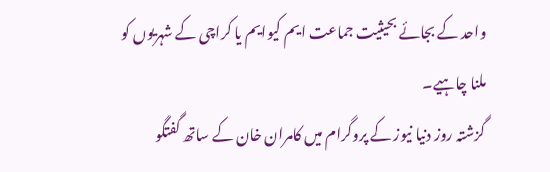واحد کے بجائے بحیثیت جماعت ایم کیوایم یا کراچی کے شہریوں کو ملنا چاہیے۔
گزشتہ روز دنیا نیوز کے پروگرام میں کامران خان کے ساتھ گفتگو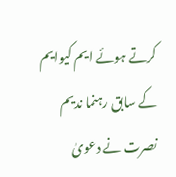کرتے ہوئے ایم کیوایم کے سابق رہنما ندیم نصرت نے دعویٰ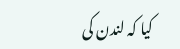کیا کہ لندن کی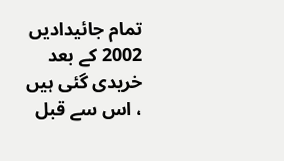تمام جائیدادیں 2002 کے بعد خریدی گئی ہیں ، اس سے قبل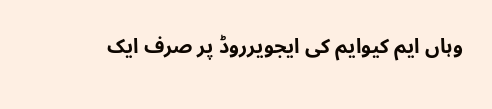وہاں ایم کیوایم کی ایجویرروڈ پر صرف ایک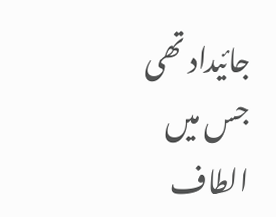جائیداد تھی جس میں الطاف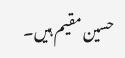حسین مقیم ہیں۔